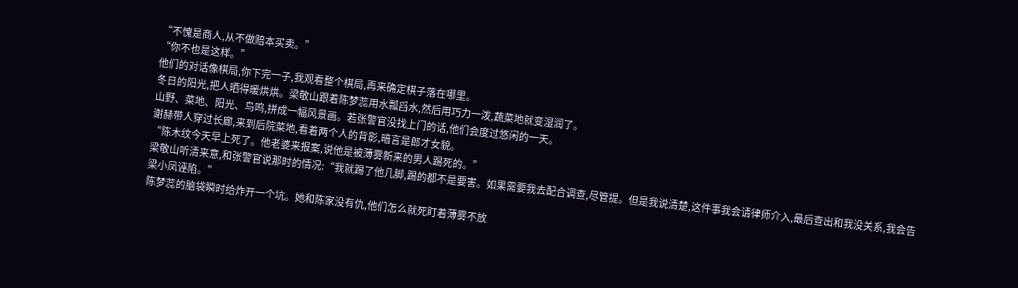“不愧是商人,从不做赔本买卖。”
“你不也是这样。”
他们的对话像棋局,你下完一子,我观看整个棋局,再来确定棋子落在哪里。
冬日的阳光,把人晒得暖烘烘。梁敬山跟着陈梦蕊用水瓢舀水,然后用巧力一泼,蔬菜地就变湿润了。
山野、菜地、阳光、鸟鸣,拼成一幅风景画。若张警官没找上门的话,他们会度过悠闲的一天。
谢赫带人穿过长廊,来到后院菜地,看着两个人的背影,暗言是郎才女貌。
“陈木纹今天早上死了。他老婆来报案,说他是被薄雾新来的男人踢死的。”
梁敬山听清来意,和张警官说那时的情况:“我就踢了他几脚,踢的都不是要害。如果需要我去配合调查,尽管提。但是我说清楚,这件事我会请律师介入,最后查出和我没关系,我会告梁小凤诬陷。”
陈梦蕊的脑袋瞬时给炸开一个坑。她和陈家没有仇,他们怎么就死盯着薄雾不放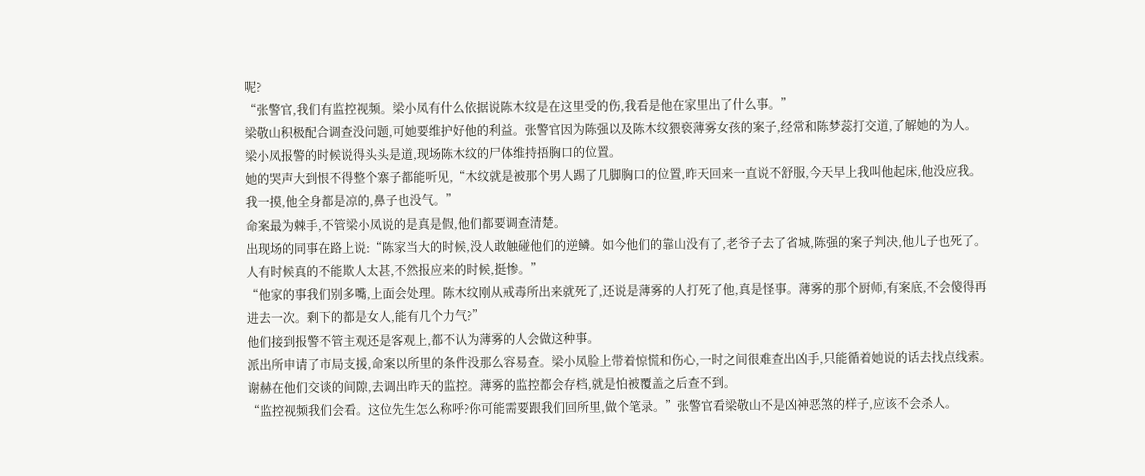呢?
“张警官,我们有监控视频。梁小凤有什么依据说陈木纹是在这里受的伤,我看是他在家里出了什么事。”
梁敬山积极配合调查没问题,可她要维护好他的利益。张警官因为陈强以及陈木纹猥亵薄雾女孩的案子,经常和陈梦蕊打交道,了解她的为人。
梁小凤报警的时候说得头头是道,现场陈木纹的尸体维持捂胸口的位置。
她的哭声大到恨不得整个寨子都能听见,“木纹就是被那个男人踢了几脚胸口的位置,昨天回来一直说不舒服,今天早上我叫他起床,他没应我。我一摸,他全身都是凉的,鼻子也没气。”
命案最为棘手,不管梁小凤说的是真是假,他们都要调查清楚。
出现场的同事在路上说:“陈家当大的时候,没人敢触碰他们的逆鳞。如今他们的靠山没有了,老爷子去了省城,陈强的案子判决,他儿子也死了。人有时候真的不能欺人太甚,不然报应来的时候,挺惨。”
“他家的事我们别多嘴,上面会处理。陈木纹刚从戒毒所出来就死了,还说是薄雾的人打死了他,真是怪事。薄雾的那个厨师,有案底,不会傻得再进去一次。剩下的都是女人,能有几个力气?”
他们接到报警不管主观还是客观上,都不认为薄雾的人会做这种事。
派出所申请了市局支援,命案以所里的条件没那么容易查。梁小凤脸上带着惊慌和伤心,一时之间很难查出凶手,只能循着她说的话去找点线索。
谢赫在他们交谈的间隙,去调出昨天的监控。薄雾的监控都会存档,就是怕被覆盖之后查不到。
“监控视频我们会看。这位先生怎么称呼?你可能需要跟我们回所里,做个笔录。”张警官看梁敬山不是凶神恶煞的样子,应该不会杀人。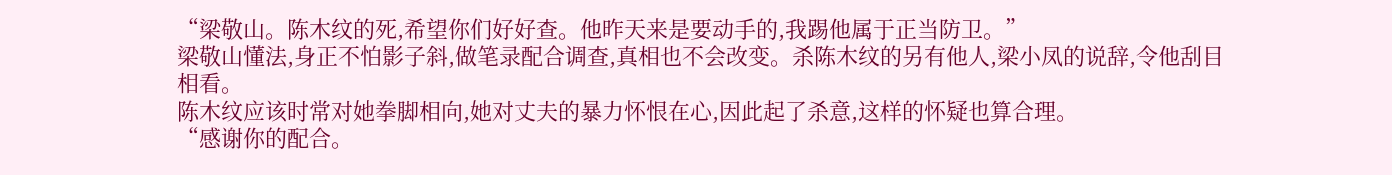“梁敬山。陈木纹的死,希望你们好好查。他昨天来是要动手的,我踢他属于正当防卫。”
梁敬山懂法,身正不怕影子斜,做笔录配合调查,真相也不会改变。杀陈木纹的另有他人,梁小凤的说辞,令他刮目相看。
陈木纹应该时常对她拳脚相向,她对丈夫的暴力怀恨在心,因此起了杀意,这样的怀疑也算合理。
“感谢你的配合。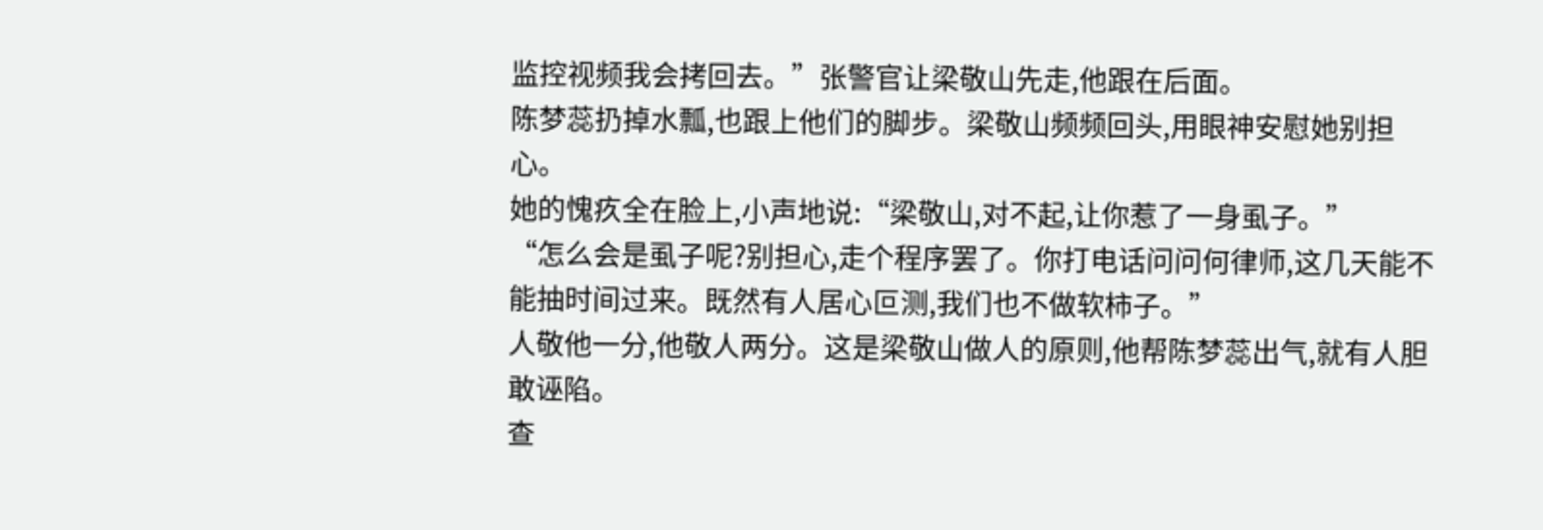监控视频我会拷回去。”张警官让梁敬山先走,他跟在后面。
陈梦蕊扔掉水瓢,也跟上他们的脚步。梁敬山频频回头,用眼神安慰她别担心。
她的愧疚全在脸上,小声地说:“梁敬山,对不起,让你惹了一身虱子。”
“怎么会是虱子呢?别担心,走个程序罢了。你打电话问问何律师,这几天能不能抽时间过来。既然有人居心叵测,我们也不做软柿子。”
人敬他一分,他敬人两分。这是梁敬山做人的原则,他帮陈梦蕊出气,就有人胆敢诬陷。
查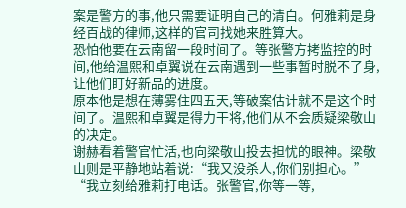案是警方的事,他只需要证明自己的清白。何雅莉是身经百战的律师,这样的官司找她来胜算大。
恐怕他要在云南留一段时间了。等张警方拷监控的时间,他给温熙和卓翼说在云南遇到一些事暂时脱不了身,让他们盯好新品的进度。
原本他是想在薄雾住四五天,等破案估计就不是这个时间了。温熙和卓翼是得力干将,他们从不会质疑梁敬山的决定。
谢赫看着警官忙活,也向梁敬山投去担忧的眼神。梁敬山则是平静地站着说:“我又没杀人,你们别担心。”
“我立刻给雅莉打电话。张警官,你等一等,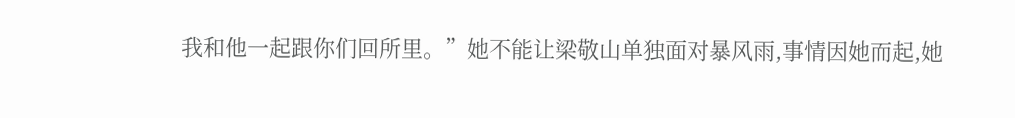我和他一起跟你们回所里。”她不能让梁敬山单独面对暴风雨,事情因她而起,她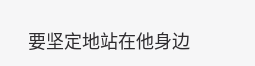要坚定地站在他身边